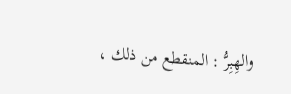والهِبِرُّ : المنقطع من ذلك ،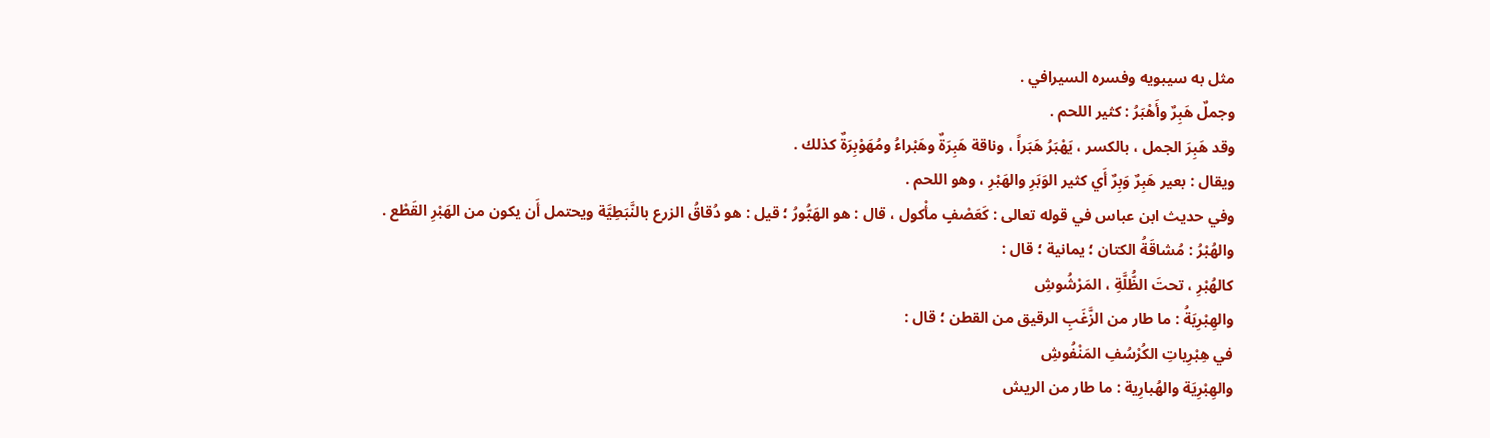مثل به سيبويه وفسره السيرافي .
وجملٌ هَبِرٌ وأَهْبَرُ : كثير اللحم .
وقد هَبِرَ الجمل ، بالكسر ، يَهْبَرُ هَبَراً ، وناقة هَبِرَةٌ وهَبْراءُ ومُهَوْبِرَةٌ كذلك .
ويقال : بعير هَبِرٌ وَبِرٌ أَي كثير الوَبَرِ والهَبْرِ ، وهو اللحم .
وفي حديث ابن عباس في قوله تعالى : كَعَصْفٍ مأْكول ، قال : هو الهَبُّورُ ؛ قيل : هو دُقاقُ الزرع بالنَّبَطِيَّة ويحتمل أَن يكون من الهَبْرِ القَطْع .
والهُبْرُ : مُشاقَةُ الكتان ؛ يمانية ؛ قال :
كالهُبْرِ ، تحتَ الظُّلَّةِ ، المَرْشُوشِ
والهِبْرِيَةُ : ما طار من الزَّغَبِ الرقيق من القطن ؛ قال :
في هِبْرِياتِ الكُرْسُفِ المَنْفُوشِ
والهِبْرِيَة والهُبارِية : ما طار من الريش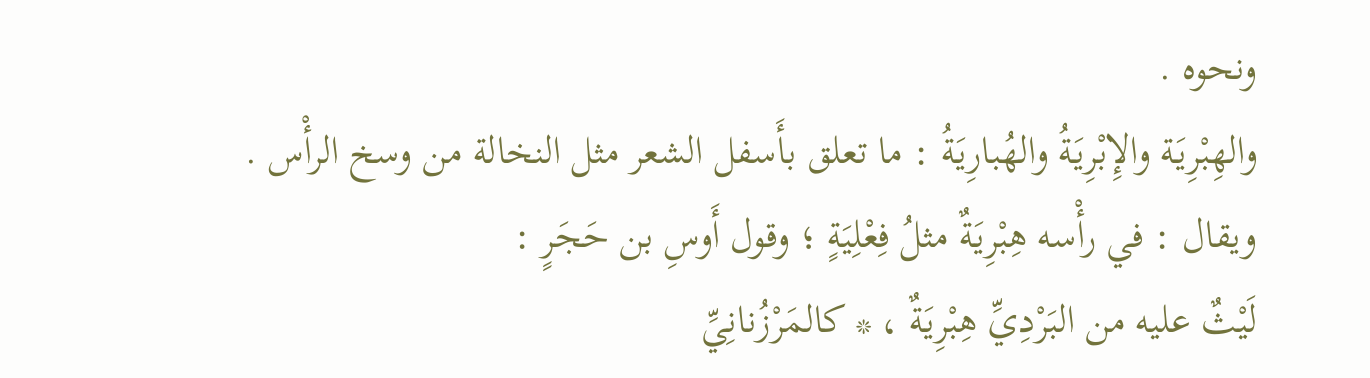ونحوه .
والهِبْرِيَة والإِبْرِيَةُ والهُبارِيَةُ : ما تعلق بأَسفل الشعر مثل النخالة من وسخ الرأْس .
ويقال : في رأْسه هِبْرِيَةٌ مثلُ فِعْلِيَةٍ ؛ وقول أَوسِ بن حَجَرٍ :
لَيْثٌ عليه من البَرْدِيِّ هِبْرِيَةٌ ، * كالمَرْزُنانِيِّ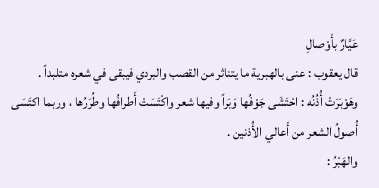عَيَّارٌ بأَوْصالِ
قال يعقوب : عنى بالهبرية ما يتناثر من القصب والبردي فيبقى في شعره متلبداً .
وهَوْبَرَتْ أُذُنُه : احْتَشَى جَوْفُها وَبَراً وفيها شعر واكْتَسَتْ أَطرافُها وطُرَرُها ، وربما اكتَسَى أُصولُ الشعر من أَعالي الأُذنين .
والهَبْرُ :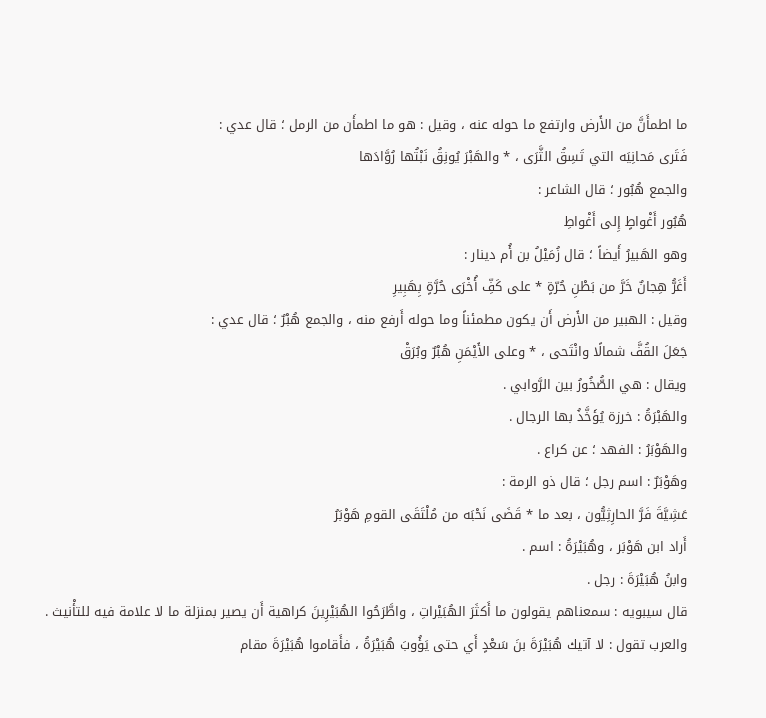ما اطمأَنَّ من الأَرض وارتفع ما حوله عنه ، وقيل : هو ما اطمأَن من الرمل ؛ قال عدي :
فَتَرى مَحانِيَه التي تَسِقُ الثَّرَى ، * والهَبْرَ يُونِقُ نَبْتُها رُوَّادَها
والجمع هُبُور ؛ قال الشاعر :
هُبُور أَغْواطٍ إِلى أَغْواطِ
وهو الهَبيرُ أَيضاً ؛ قال زُمَيْلُ بن أُم دينار :
أَغَرُّ هِجانٌ خَرَّ من بَطْنِ حُرّةٍ * على كَفِّ أُخْرَى حُرَّةٍ بِهَبِيرِ
وقيل : الهبير من الأَرض أَن يكون مطمئناً وما حوله أَرفع منه ، والجمع هُبْرٌ ؛ قال عدي :
جَعَلَ القُفَّ شمالًا وانْتَحى ، * وعلى الأَيْمَنِ هُبْرٌ وبُرَقْ
ويقال : هي الصُّخُورُ بين الرَّوابي .
والهَبْرَةُ : خرزة يُؤَخَّذُ بها الرجال .
والهَوْبَرُ : الفهد ؛ عن كراع .
وهَوْبَرٌ : اسم رجل ؛ قال ذو الرمة :
عَشِيَّةَ فَرَّ الحارِثِيُّون ، بعد ما * قَضَى نَحْبَه من مُلْتَقَى القومِ هَوْبَرُ
أَراد ابن هَوْبَر ، وهُبَيْرَةُ : اسم .
وابنُ هُبَيْرَةَ : رجل .
قال سيبويه : سمعناهم يقولون ما أَكثَرَ الهُبَيْراتِ ، واطَّرَحُوا الهُبَيْرِينَ كراهية أَن يصير بمنزلة ما لا علامة فيه للتأْنيث .
والعرب تقول : لا آتيك هُبَيْرَةَ بنَ سَعْدٍ أَي حتى يَؤُوبَ هُبَيْرَةُ ، فأَقاموا هُبَيْرَةَ مقام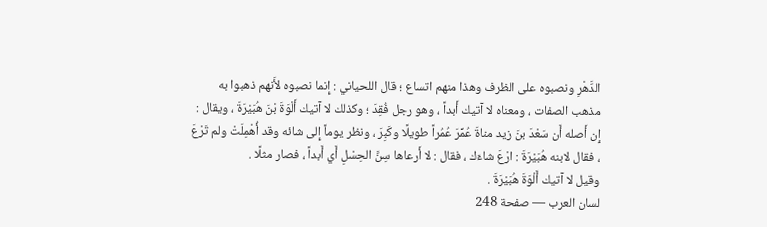الدَّهْرِ ونصبوه على الظرف وهذا منهم اتساع ؛ قال اللحياني : إِنما نصبوه لأَنهم ذهبوا به مذهب الصفات ، ومعناه لا آتيك أَبداً ، وهو رجل فُقِدَ ؛ وكذلك لا آتيك أَلْوَةَ بْنَ هُبَيْرَةَ ، ويقال : إِن أَصله أَن سَعْدَ بنَ زيد مناةَ عُمِّرَ عُمُراً طويلًا وكَبِرَ ، ونظر يوماً إِلى شائه وقد أُهْمِلَتْ ولم تَرْعَ ، فقال لابنه هُبَيْرَةَ : ارْعَ شاءَك ، فقال : لا أَرعاها سِنَّ الحِسْلِ أَي أَبداً ، فصار مثلًا .
وقيل لا آتيك أَلْوَةَ هُبَيْرَةَ .
لسان العرب — صفحة 248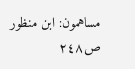مساهمون: ابن منظور
ص٢٤٨